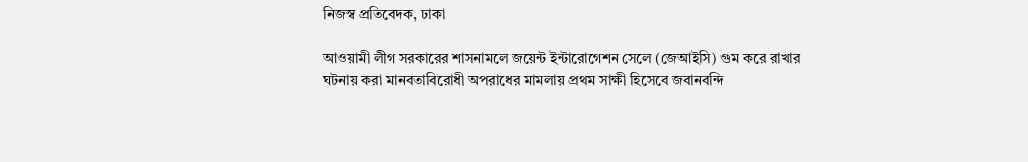নিজস্ব প্রতিবেদক, ঢাকা

আওয়ামী লীগ সরকারের শাসনামলে জয়েন্ট ইন্টারোগেশন সেলে (জেআইসি) গুম করে রাখার ঘটনায় করা মানবতাবিরোধী অপরাধের মামলায় প্রথম সাক্ষী হিসেবে জবানবন্দি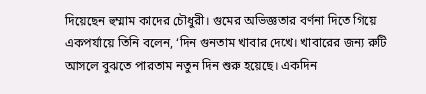দিয়েছেন হুম্মাম কাদের চৌধুরী। গুমের অভিজ্ঞতার বর্ণনা দিতে গিয়ে একপর্যায়ে তিনি বলেন, ‘দিন গুনতাম খাবার দেখে। খাবারের জন্য রুটি আসলে বুঝতে পারতাম নতুন দিন শুরু হয়েছে। একদিন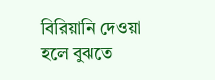বিরিয়ানি দেওয়া হলে বুঝতে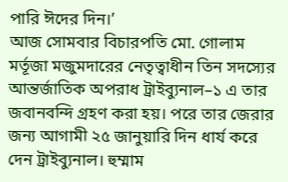পারি ঈদের দিন।’
আজ সোমবার বিচারপতি মো. গোলাম মর্তূজা মজুমদারের নেতৃত্বাধীন তিন সদস্যের আন্তর্জাতিক অপরাধ ট্রাইব্যুনাল–১ এ তার জবানবন্দি গ্রহণ করা হয়। পরে তার জেরার জন্য আগামী ২৫ জানুয়ারি দিন ধার্য করে দেন ট্রাইব্যুনাল। হুম্মাম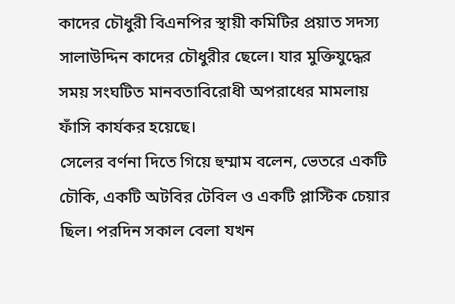কাদের চৌধুরী বিএনপির স্থায়ী কমিটির প্রয়াত সদস্য সালাউদ্দিন কাদের চৌধুরীর ছেলে। যার মুক্তিযুদ্ধের সময় সংঘটিত মানবতাবিরোধী অপরাধের মামলায় ফাঁসি কার্যকর হয়েছে।
সেলের বর্ণনা দিতে গিয়ে হুম্মাম বলেন, ভেতরে একটি চৌকি, একটি অটবির টেবিল ও একটি প্লাস্টিক চেয়ার ছিল। পরদিন সকাল বেলা যখন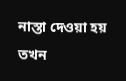নাস্তা দেওয়া হয় তখন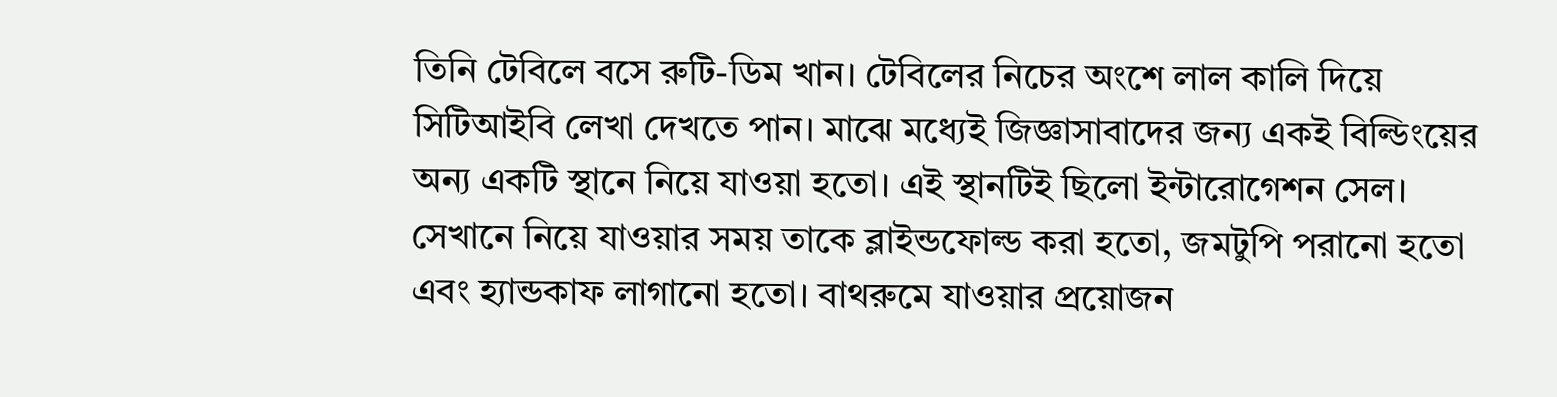তিনি টেবিলে বসে রুটি-ডিম খান। টেবিলের নিচের অংশে লাল কালি দিয়ে সিটিআইবি লেখা দেখতে পান। মাঝে মধ্যেই জিজ্ঞাসাবাদের জন্য একই বিল্ডিংয়ের অন্য একটি স্থানে নিয়ে যাওয়া হতো। এই স্থানটিই ছিলো ইন্টারোগেশন সেল। সেখানে নিয়ে যাওয়ার সময় তাকে ব্লাইন্ডফোল্ড করা হতো, জমটুপি পরানো হতো এবং হ্যান্ডকাফ লাগানো হতো। বাথরুমে যাওয়ার প্রয়োজন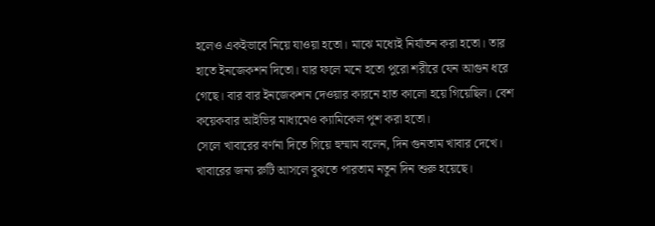হলেও একইভাবে নিয়ে যাওয়া হতো। মাঝে মধ্যেই নির্যাতন করা হতো। তার হাতে ইনজেকশন দিতো। যার ফলে মনে হতো পুরো শরীরে যেন আগুন ধরে গেছে। বার বার ইনজেকশন দেওয়ার কারনে হাত কালো হয়ে গিয়েছিল। বেশ কয়েকবার আইভির মাধ্যমেও ক্যামিকেল পুশ করা হতো।
সেলে খাবারের বর্ণনা দিতে গিয়ে হুম্মাম বলেন, দিন গুনতাম খাবার দেখে। খাবারের জন্য রুটি আসলে বুঝতে পারতাম নতুন দিন শুরু হয়েছে।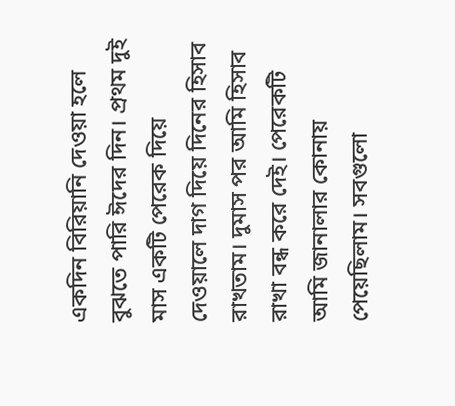একদিন বিরিয়ানি দেওয়া হলে বুঝতে পারি ঈদের দিন। প্রথম দুই মাস একটি পেরেক দিয়ে দেওয়ালে দাগ দিয়ে দিনের হিসাব রাখতাম। দুমাস পর আমি হিসাব রাখা বন্ধ করে দেই। পেরেকটি আমি জানালার কোনায় পেয়েছিলাম। সবগুলো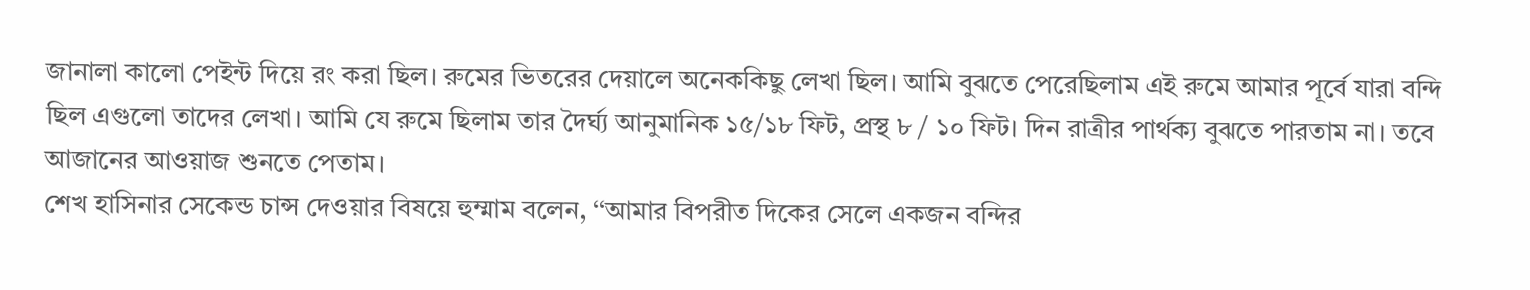জানালা কালো পেইন্ট দিয়ে রং করা ছিল। রুমের ভিতরের দেয়ালে অনেককিছু লেখা ছিল। আমি বুঝতে পেরেছিলাম এই রুমে আমার পূর্বে যারা বন্দি ছিল এগুলো তাদের লেখা। আমি যে রুমে ছিলাম তার দৈর্ঘ্য আনুমানিক ১৫/১৮ ফিট, প্রস্থ ৮ / ১০ ফিট। দিন রাত্রীর পার্থক্য বুঝতে পারতাম না। তবে আজানের আওয়াজ শুনতে পেতাম।
শেখ হাসিনার সেকেন্ড চান্স দেওয়ার বিষয়ে হুম্মাম বলেন, ‘‘আমার বিপরীত দিকের সেলে একজন বন্দির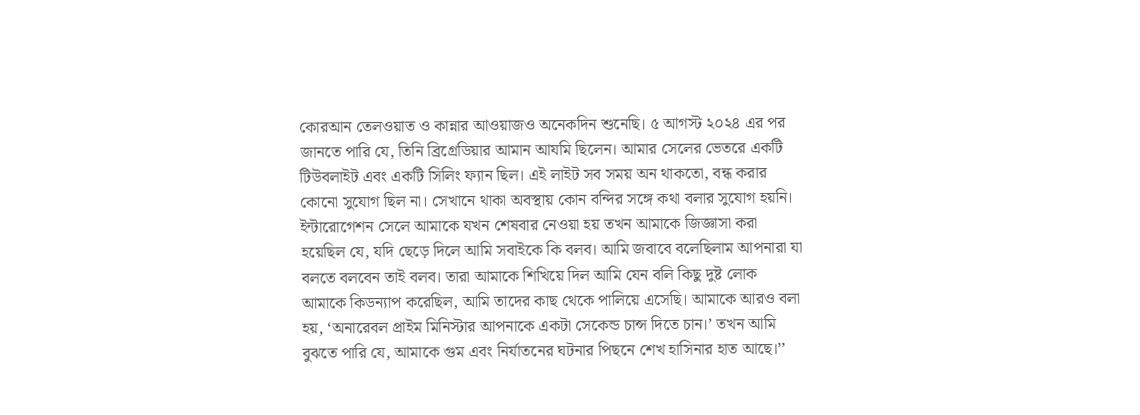কোরআন তেলওয়াত ও কান্নার আওয়াজও অনেকদিন শুনেছি। ৫ আগস্ট ২০২৪ এর পর জানতে পারি যে, তিনি ব্রিগ্রেডিয়ার আমান আযমি ছিলেন। আমার সেলের ভেতরে একটি টিউবলাইট এবং একটি সিলিং ফ্যান ছিল। এই লাইট সব সময় অন থাকতো, বন্ধ করার কোনো সুযোগ ছিল না। সেখানে থাকা অবস্থায় কোন বন্দির সঙ্গে কথা বলার সুযোগ হয়নি। ইন্টারোগেশন সেলে আমাকে যখন শেষবার নেওয়া হয় তখন আমাকে জিজ্ঞাসা করা হয়েছিল যে, যদি ছেড়ে দিলে আমি সবাইকে কি বলব। আমি জবাবে বলেছিলাম আপনারা যা বলতে বলবেন তাই বলব। তারা আমাকে শিখিয়ে দিল আমি যেন বলি কিছু দুষ্ট লোক আমাকে কিডন্যাপ করেছিল, আমি তাদের কাছ থেকে পালিয়ে এসেছি। আমাকে আরও বলা হয়, ‘অনারেবল প্রাইম মিনিস্টার আপনাকে একটা সেকেন্ড চান্স দিতে চান।’ তখন আমি বুঝতে পারি যে, আমাকে গুম এবং নির্যাতনের ঘটনার পিছনে শেখ হাসিনার হাত আছে।’’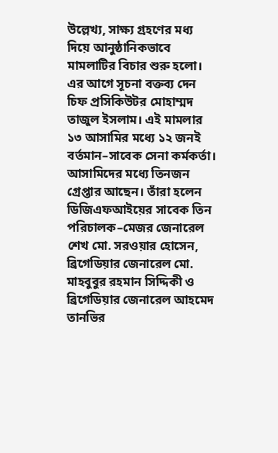উল্লেখ্য, সাক্ষ্য গ্রহণের মধ্য দিয়ে আনুষ্ঠানিকভাবে মামলাটির বিচার শুরু হলো। এর আগে সূচনা বক্তব্য দেন চিফ প্রসিকিউটর মোহাম্মদ তাজুল ইসলাম। এই মামলার ১৩ আসামির মধ্যে ১২ জনই বর্তমান–সাবেক সেনা কর্মকর্তা। আসামিদের মধ্যে তিনজন গ্রেপ্তার আছেন। তাঁরা হলেন ডিজিএফআইয়ের সাবেক তিন পরিচালক–মেজর জেনারেল শেখ মো. সরওয়ার হোসেন, ব্রিগেডিয়ার জেনারেল মো. মাহবুবুর রহমান সিদ্দিকী ও ব্রিগেডিয়ার জেনারেল আহমেদ তানভির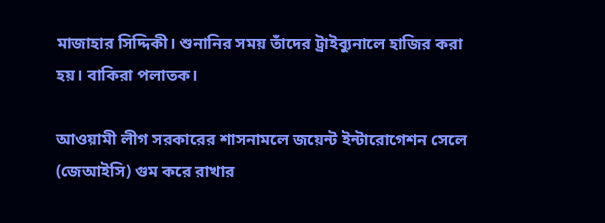মাজাহার সিদ্দিকী। শুনানির সময় তাঁদের ট্রাইব্যুনালে হাজির করা হয়। বাকিরা পলাতক।

আওয়ামী লীগ সরকারের শাসনামলে জয়েন্ট ইন্টারোগেশন সেলে (জেআইসি) গুম করে রাখার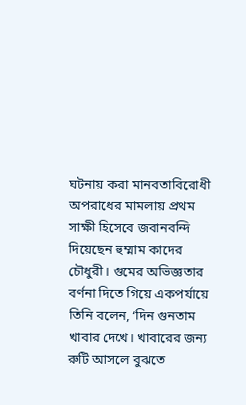ঘটনায় করা মানবতাবিরোধী অপরাধের মামলায় প্রথম সাক্ষী হিসেবে জবানবন্দি দিয়েছেন হুম্মাম কাদের চৌধুরী। গুমের অভিজ্ঞতার বর্ণনা দিতে গিয়ে একপর্যায়ে তিনি বলেন, ‘দিন গুনতাম খাবার দেখে। খাবারের জন্য রুটি আসলে বুঝতে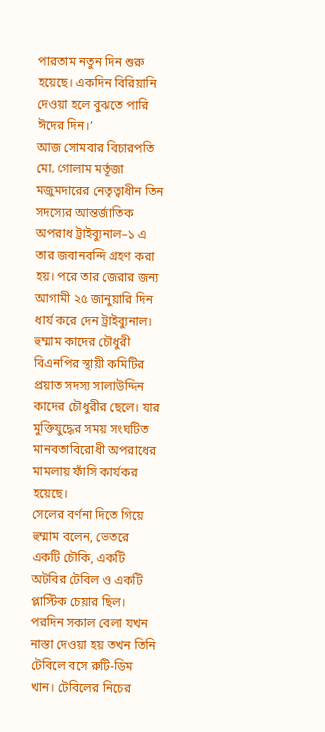পারতাম নতুন দিন শুরু হয়েছে। একদিন বিরিয়ানি দেওয়া হলে বুঝতে পারি ঈদের দিন।’
আজ সোমবার বিচারপতি মো. গোলাম মর্তূজা মজুমদারের নেতৃত্বাধীন তিন সদস্যের আন্তর্জাতিক অপরাধ ট্রাইব্যুনাল–১ এ তার জবানবন্দি গ্রহণ করা হয়। পরে তার জেরার জন্য আগামী ২৫ জানুয়ারি দিন ধার্য করে দেন ট্রাইব্যুনাল। হুম্মাম কাদের চৌধুরী বিএনপির স্থায়ী কমিটির প্রয়াত সদস্য সালাউদ্দিন কাদের চৌধুরীর ছেলে। যার মুক্তিযুদ্ধের সময় সংঘটিত মানবতাবিরোধী অপরাধের মামলায় ফাঁসি কার্যকর হয়েছে।
সেলের বর্ণনা দিতে গিয়ে হুম্মাম বলেন, ভেতরে একটি চৌকি, একটি অটবির টেবিল ও একটি প্লাস্টিক চেয়ার ছিল। পরদিন সকাল বেলা যখন নাস্তা দেওয়া হয় তখন তিনি টেবিলে বসে রুটি-ডিম খান। টেবিলের নিচের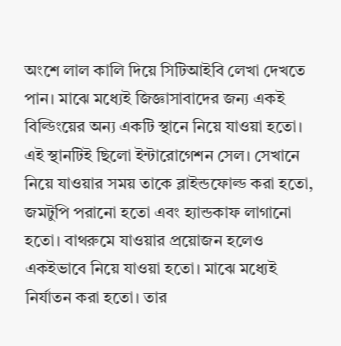অংশে লাল কালি দিয়ে সিটিআইবি লেখা দেখতে পান। মাঝে মধ্যেই জিজ্ঞাসাবাদের জন্য একই বিল্ডিংয়ের অন্য একটি স্থানে নিয়ে যাওয়া হতো। এই স্থানটিই ছিলো ইন্টারোগেশন সেল। সেখানে নিয়ে যাওয়ার সময় তাকে ব্লাইন্ডফোল্ড করা হতো, জমটুপি পরানো হতো এবং হ্যান্ডকাফ লাগানো হতো। বাথরুমে যাওয়ার প্রয়োজন হলেও একইভাবে নিয়ে যাওয়া হতো। মাঝে মধ্যেই নির্যাতন করা হতো। তার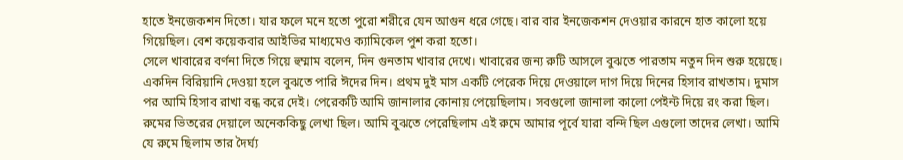হাতে ইনজেকশন দিতো। যার ফলে মনে হতো পুরো শরীরে যেন আগুন ধরে গেছে। বার বার ইনজেকশন দেওয়ার কারনে হাত কালো হয়ে গিয়েছিল। বেশ কয়েকবার আইভির মাধ্যমেও ক্যামিকেল পুশ করা হতো।
সেলে খাবারের বর্ণনা দিতে গিয়ে হুম্মাম বলেন, দিন গুনতাম খাবার দেখে। খাবারের জন্য রুটি আসলে বুঝতে পারতাম নতুন দিন শুরু হয়েছে। একদিন বিরিয়ানি দেওয়া হলে বুঝতে পারি ঈদের দিন। প্রথম দুই মাস একটি পেরেক দিয়ে দেওয়ালে দাগ দিয়ে দিনের হিসাব রাখতাম। দুমাস পর আমি হিসাব রাখা বন্ধ করে দেই। পেরেকটি আমি জানালার কোনায় পেয়েছিলাম। সবগুলো জানালা কালো পেইন্ট দিয়ে রং করা ছিল। রুমের ভিতরের দেয়ালে অনেককিছু লেখা ছিল। আমি বুঝতে পেরেছিলাম এই রুমে আমার পূর্বে যারা বন্দি ছিল এগুলো তাদের লেখা। আমি যে রুমে ছিলাম তার দৈর্ঘ্য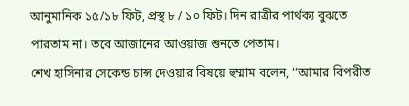আনুমানিক ১৫/১৮ ফিট, প্রস্থ ৮ / ১০ ফিট। দিন রাত্রীর পার্থক্য বুঝতে পারতাম না। তবে আজানের আওয়াজ শুনতে পেতাম।
শেখ হাসিনার সেকেন্ড চান্স দেওয়ার বিষয়ে হুম্মাম বলেন, ‘‘আমার বিপরীত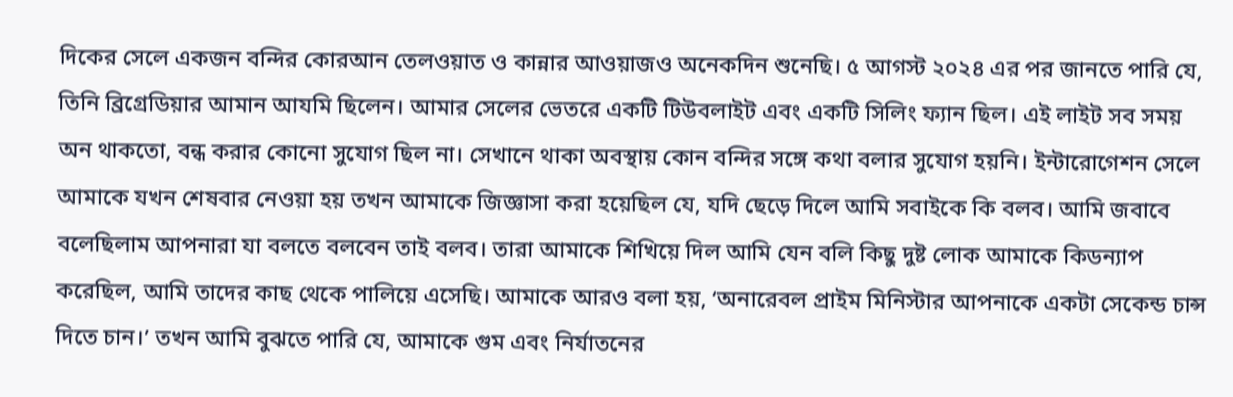দিকের সেলে একজন বন্দির কোরআন তেলওয়াত ও কান্নার আওয়াজও অনেকদিন শুনেছি। ৫ আগস্ট ২০২৪ এর পর জানতে পারি যে, তিনি ব্রিগ্রেডিয়ার আমান আযমি ছিলেন। আমার সেলের ভেতরে একটি টিউবলাইট এবং একটি সিলিং ফ্যান ছিল। এই লাইট সব সময় অন থাকতো, বন্ধ করার কোনো সুযোগ ছিল না। সেখানে থাকা অবস্থায় কোন বন্দির সঙ্গে কথা বলার সুযোগ হয়নি। ইন্টারোগেশন সেলে আমাকে যখন শেষবার নেওয়া হয় তখন আমাকে জিজ্ঞাসা করা হয়েছিল যে, যদি ছেড়ে দিলে আমি সবাইকে কি বলব। আমি জবাবে বলেছিলাম আপনারা যা বলতে বলবেন তাই বলব। তারা আমাকে শিখিয়ে দিল আমি যেন বলি কিছু দুষ্ট লোক আমাকে কিডন্যাপ করেছিল, আমি তাদের কাছ থেকে পালিয়ে এসেছি। আমাকে আরও বলা হয়, ‘অনারেবল প্রাইম মিনিস্টার আপনাকে একটা সেকেন্ড চান্স দিতে চান।’ তখন আমি বুঝতে পারি যে, আমাকে গুম এবং নির্যাতনের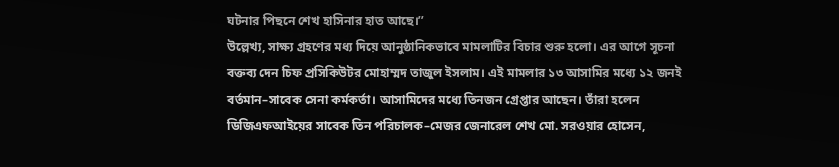ঘটনার পিছনে শেখ হাসিনার হাত আছে।’’
উল্লেখ্য, সাক্ষ্য গ্রহণের মধ্য দিয়ে আনুষ্ঠানিকভাবে মামলাটির বিচার শুরু হলো। এর আগে সূচনা বক্তব্য দেন চিফ প্রসিকিউটর মোহাম্মদ তাজুল ইসলাম। এই মামলার ১৩ আসামির মধ্যে ১২ জনই বর্তমান–সাবেক সেনা কর্মকর্তা। আসামিদের মধ্যে তিনজন গ্রেপ্তার আছেন। তাঁরা হলেন ডিজিএফআইয়ের সাবেক তিন পরিচালক–মেজর জেনারেল শেখ মো. সরওয়ার হোসেন,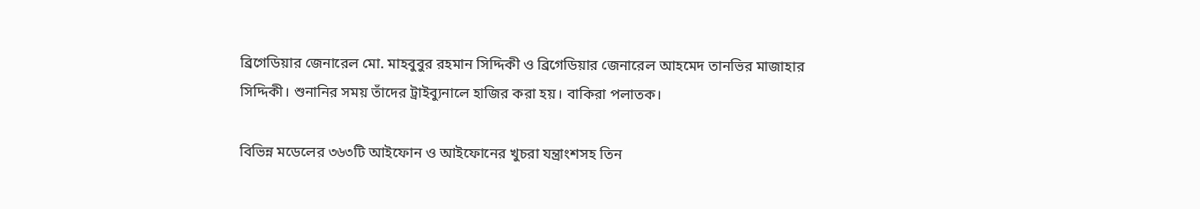ব্রিগেডিয়ার জেনারেল মো. মাহবুবুর রহমান সিদ্দিকী ও ব্রিগেডিয়ার জেনারেল আহমেদ তানভির মাজাহার সিদ্দিকী। শুনানির সময় তাঁদের ট্রাইব্যুনালে হাজির করা হয়। বাকিরা পলাতক।

বিভিন্ন মডেলের ৩৬৩টি আইফোন ও আইফোনের খুচরা যন্ত্রাংশসহ তিন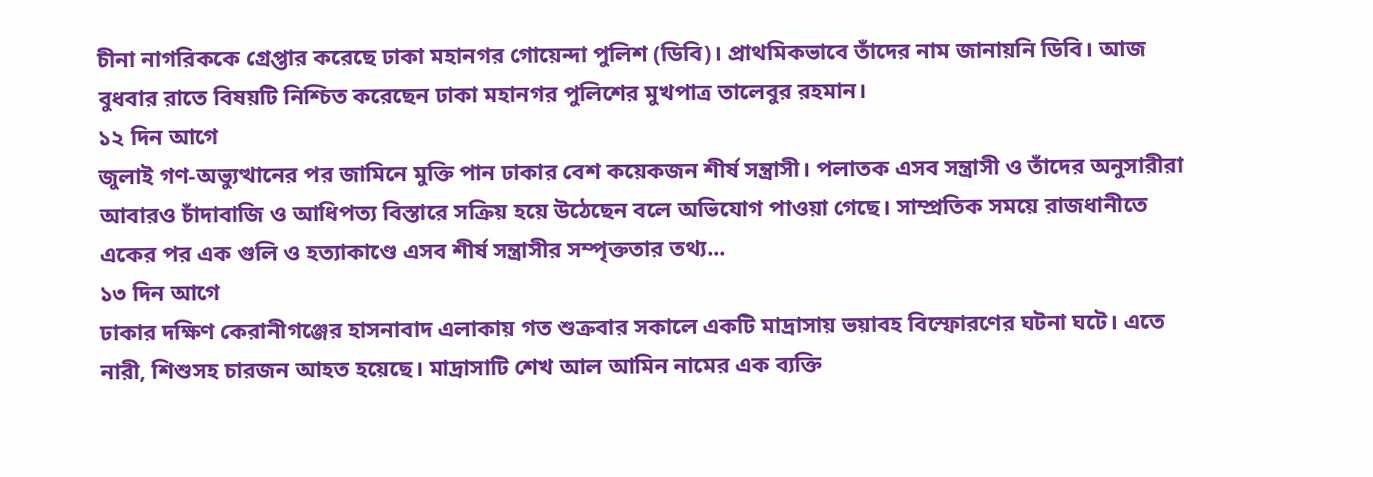চীনা নাগরিককে গ্রেপ্তার করেছে ঢাকা মহানগর গোয়েন্দা পুলিশ (ডিবি)। প্রাথমিকভাবে তাঁদের নাম জানায়নি ডিবি। আজ বুধবার রাতে বিষয়টি নিশ্চিত করেছেন ঢাকা মহানগর পুলিশের মুখপাত্র তালেবুর রহমান।
১২ দিন আগে
জুলাই গণ-অভ্যুত্থানের পর জামিনে মুক্তি পান ঢাকার বেশ কয়েকজন শীর্ষ সন্ত্রাসী। পলাতক এসব সন্ত্রাসী ও তাঁদের অনুসারীরা আবারও চাঁদাবাজি ও আধিপত্য বিস্তারে সক্রিয় হয়ে উঠেছেন বলে অভিযোগ পাওয়া গেছে। সাম্প্রতিক সময়ে রাজধানীতে একের পর এক গুলি ও হত্যাকাণ্ডে এসব শীর্ষ সন্ত্রাসীর সম্পৃক্ততার তথ্য...
১৩ দিন আগে
ঢাকার দক্ষিণ কেরানীগঞ্জের হাসনাবাদ এলাকায় গত শুক্রবার সকালে একটি মাদ্রাসায় ভয়াবহ বিস্ফোরণের ঘটনা ঘটে। এতে নারী, শিশুসহ চারজন আহত হয়েছে। মাদ্রাসাটি শেখ আল আমিন নামের এক ব্যক্তি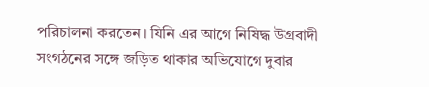পরিচালনা করতেন। যিনি এর আগে নিষিদ্ধ উগ্রবাদী সংগঠনের সঙ্গে জড়িত থাকার অভিযোগে দুবার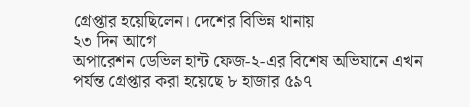গ্রেপ্তার হয়েছিলেন। দেশের বিভিন্ন থানায়
২৩ দিন আগে
অপারেশন ডেভিল হান্ট ফেজ-২-এর বিশেষ অভিযানে এখন পর্যন্ত গ্রেপ্তার করা হয়েছে ৮ হাজার ৫৯৭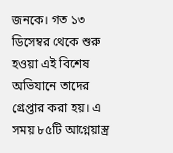জনকে। গত ১৩ ডিসেম্বর থেকে শুরু হওয়া এই বিশেষ অভিযানে তাদের গ্রেপ্তার করা হয়। এ সময় ৮৫টি আগ্নেয়াস্ত্র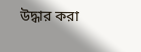উদ্ধার করা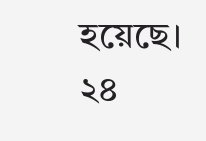হয়েছে।
২৪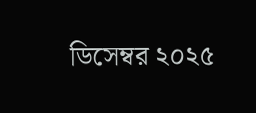ডিসেম্বর ২০২৫